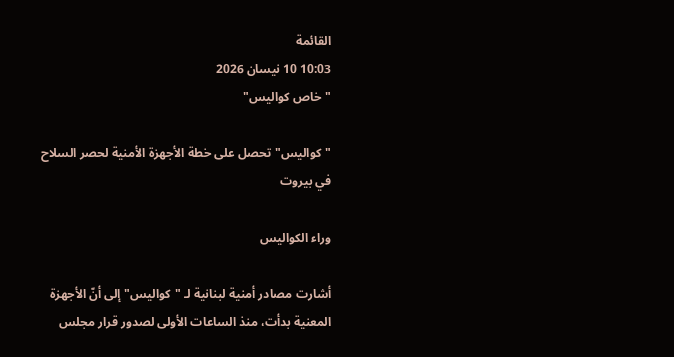القائمة
10:03 10 نيسان 2026
"خاص كواليس"

"كواليس" تحصل على خطة الأجهزة الأمنية لحصر السلاح في بيروت

وراء الكواليس

أشارت مصادر أمنية لبنانية لـ "كواليس" إلى أنّ الأجهزة المعنية بدأت، منذ الساعات الأولى لصدور قرار مجلس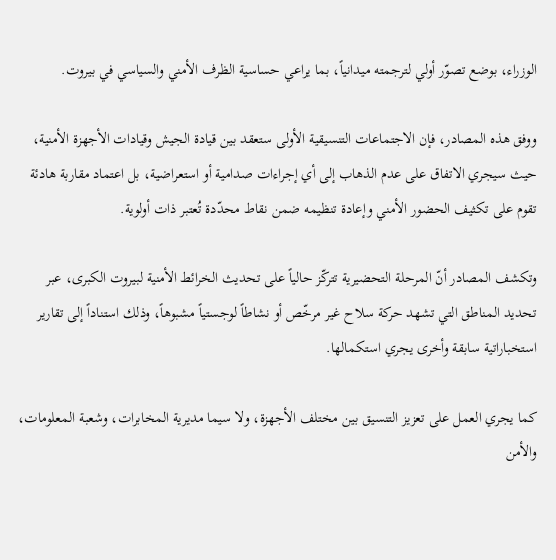الوزراء، بوضع تصوّر أولي لترجمته ميدانياً، بما يراعي حساسية الظرف الأمني والسياسي في بيروت.

ووفق هذه المصادر، فإن الاجتماعات التنسيقية الأولى ستعقد بين قيادة الجيش وقيادات الأجهزة الأمنية، حيث سيجري الاتفاق على عدم الذهاب إلى أي إجراءات صدامية أو استعراضية، بل اعتماد مقاربة هادئة تقوم على تكثيف الحضور الأمني وإعادة تنظيمه ضمن نقاط محدّدة تُعتبر ذات أولوية.

وتكشف المصادر أنّ المرحلة التحضيرية تتركّز حالياً على تحديث الخرائط الأمنية لبيروت الكبرى، عبر تحديد المناطق التي تشهد حركة سلاح غير مرخّص أو نشاطاً لوجستياً مشبوهاً، وذلك استناداً إلى تقارير استخباراتية سابقة وأخرى يجري استكمالها.

كما يجري العمل على تعزيز التنسيق بين مختلف الأجهزة، ولا سيما مديرية المخابرات، وشعبة المعلومات، والأمن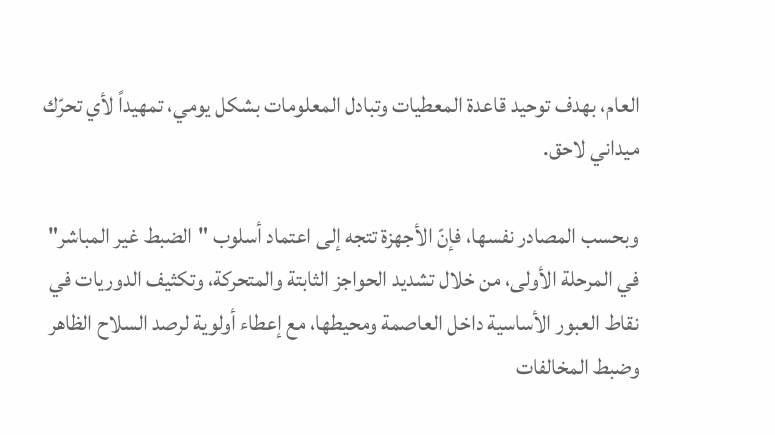العام، بهدف توحيد قاعدة المعطيات وتبادل المعلومات بشكل يومي، تمهيداً لأي تحرّك ميداني لاحق.

وبحسب المصادر نفسها، فإنّ الأجهزة تتجه إلى اعتماد أسلوب "الضبط غير المباشر" في المرحلة الأولى، من خلال تشديد الحواجز الثابتة والمتحركة، وتكثيف الدوريات في نقاط العبور الأساسية داخل العاصمة ومحيطها، مع إعطاء أولوية لرصد السلاح الظاهر وضبط المخالفات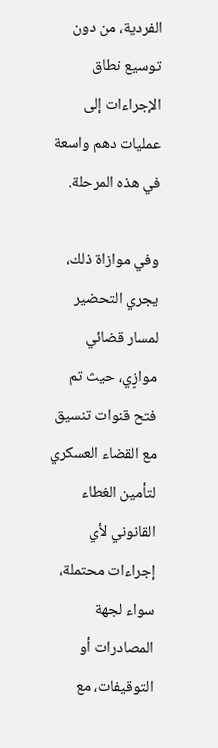الفردية، من دون توسيع نطاق الإجراءات إلى عمليات دهم واسعة في هذه المرحلة.

وفي موازاة ذلك، يجري التحضير لمسار قضائي موازٍي، حيث تم فتح قنوات تنسيق مع القضاء العسكري لتأمين الغطاء القانوني لأي إجراءات محتملة، سواء لجهة المصادرات أو التوقيفات، مع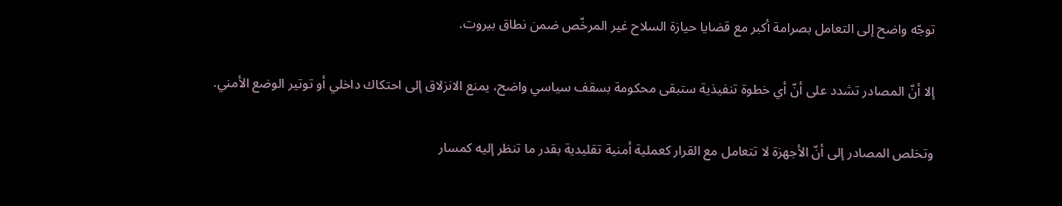توجّه واضح إلى التعامل بصرامة أكبر مع قضايا حيازة السلاح غير المرخّص ضمن نطاق بيروت.

إلا أنّ المصادر تشدد على أنّ أي خطوة تنفيذية ستبقى محكومة بسقف سياسي واضح، يمنع الانزلاق إلى احتكاك داخلي أو توتير الوضع الأمني.

وتخلص المصادر إلى أنّ الأجهزة لا تتعامل مع القرار كعملية أمنية تقليدية بقدر ما تنظر إليه كمسار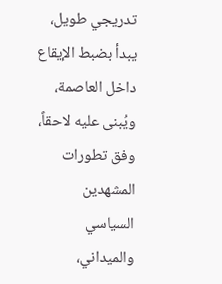تدريجي طويل، يبدأ بضبط الإيقاع داخل العاصمة، ويُبنى عليه لاحقاً، وفق تطورات المشهدين السياسي والميداني،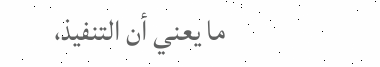ما يعني أن التنفيذ،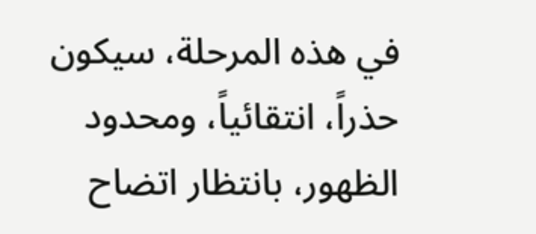في هذه المرحلة، سيكون حذراً، انتقائياً، ومحدود الظهور، بانتظار اتضاح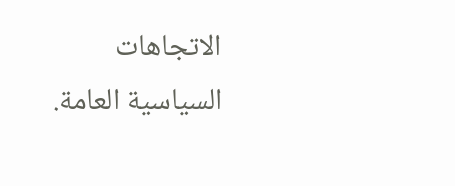الاتجاهات السياسية العامة.